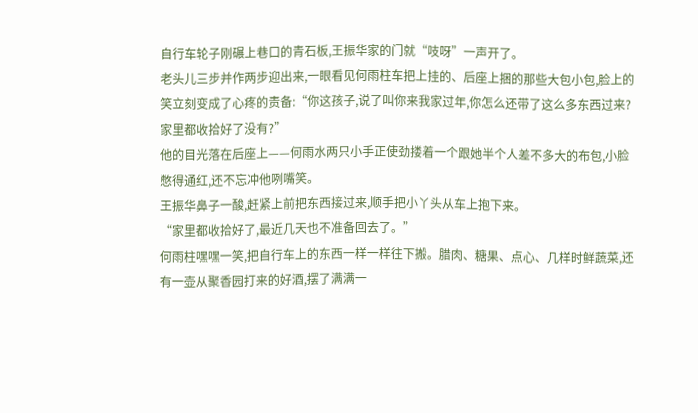自行车轮子刚碾上巷口的青石板,王振华家的门就“吱呀”一声开了。
老头儿三步并作两步迎出来,一眼看见何雨柱车把上挂的、后座上捆的那些大包小包,脸上的笑立刻变成了心疼的责备:“你这孩子,说了叫你来我家过年,你怎么还带了这么多东西过来?家里都收拾好了没有?”
他的目光落在后座上——何雨水两只小手正使劲搂着一个跟她半个人差不多大的布包,小脸憋得通红,还不忘冲他咧嘴笑。
王振华鼻子一酸,赶紧上前把东西接过来,顺手把小丫头从车上抱下来。
“家里都收拾好了,最近几天也不准备回去了。”
何雨柱嘿嘿一笑,把自行车上的东西一样一样往下搬。腊肉、糖果、点心、几样时鲜蔬菜,还有一壶从聚香园打来的好酒,摆了满满一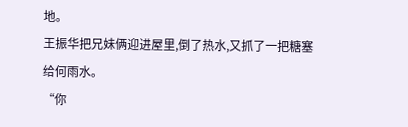地。
王振华把兄妹俩迎进屋里,倒了热水,又抓了一把糖塞给何雨水。
“你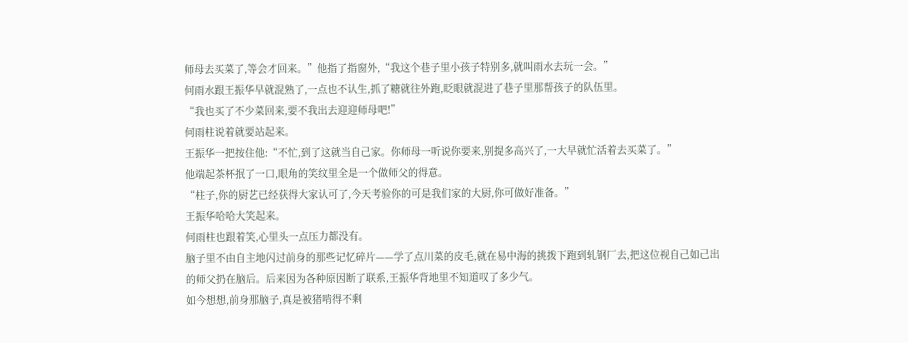师母去买菜了,等会才回来。”他指了指窗外,“我这个巷子里小孩子特别多,就叫雨水去玩一会。”
何雨水跟王振华早就混熟了,一点也不认生,抓了糖就往外跑,眨眼就混进了巷子里那帮孩子的队伍里。
“我也买了不少菜回来,要不我出去迎迎师母吧!”
何雨柱说着就要站起来。
王振华一把按住他:“不忙,到了这就当自己家。你师母一听说你要来,别提多高兴了,一大早就忙活着去买菜了。”
他端起茶杯抿了一口,眼角的笑纹里全是一个做师父的得意。
“柱子,你的厨艺已经获得大家认可了,今天考验你的可是我们家的大厨,你可做好准备。”
王振华哈哈大笑起来。
何雨柱也跟着笑,心里头一点压力都没有。
脑子里不由自主地闪过前身的那些记忆碎片——学了点川菜的皮毛,就在易中海的挑拨下跑到轧钢厂去,把这位视自己如己出的师父扔在脑后。后来因为各种原因断了联系,王振华背地里不知道叹了多少气。
如今想想,前身那脑子,真是被猪啃得不剩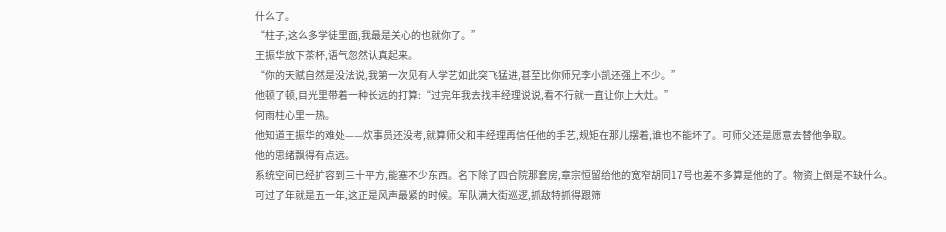什么了。
“柱子,这么多学徒里面,我最是关心的也就你了。”
王振华放下茶杯,语气忽然认真起来。
“你的天赋自然是没法说,我第一次见有人学艺如此突飞猛进,甚至比你师兄李小凯还强上不少。”
他顿了顿,目光里带着一种长远的打算:“过完年我去找丰经理说说,看不行就一直让你上大灶。”
何雨柱心里一热。
他知道王振华的难处——炊事员还没考,就算师父和丰经理再信任他的手艺,规矩在那儿摆着,谁也不能坏了。可师父还是愿意去替他争取。
他的思绪飘得有点远。
系统空间已经扩容到三十平方,能塞不少东西。名下除了四合院那套房,章宗恒留给他的宽窄胡同17号也差不多算是他的了。物资上倒是不缺什么。
可过了年就是五一年,这正是风声最紧的时候。军队满大街巡逻,抓敌特抓得跟筛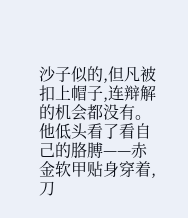沙子似的,但凡被扣上帽子,连辩解的机会都没有。
他低头看了看自己的胳膊——赤金软甲贴身穿着,刀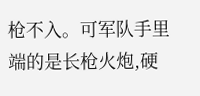枪不入。可军队手里端的是长枪火炮,硬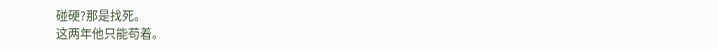碰硬?那是找死。
这两年他只能苟着。